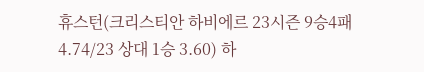휴스턴(크리스티안 하비에르 23시즌 9승4패 4.74/23 상대 1승 3.60) 하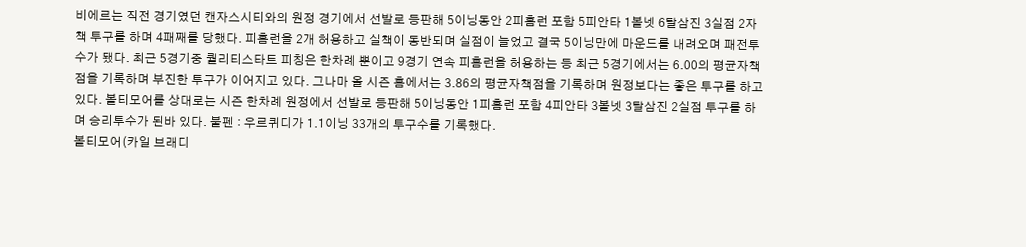비에르는 직전 경기였던 캔자스시티와의 원정 경기에서 선발로 등판해 5이닝동안 2피홈런 포함 5피안타 1볼넷 6탈삼진 3실점 2자책 투구를 하며 4패째를 당했다. 피홈런을 2개 허용하고 실책이 동반되며 실점이 늘었고 결국 5이닝만에 마운드를 내려오며 패전투수가 됐다. 최근 5경기중 퀄리티스타트 피칭은 한차례 뿐이고 9경기 연속 피홈런을 허용하는 등 최근 5경기에서는 6.00의 평균자책점을 기록하며 부진한 투구가 이어지고 있다. 그나마 올 시즌 홈에서는 3.86의 평균자책점을 기록하며 원정보다는 좋은 투구를 하고 있다. 볼티모어를 상대로는 시즌 한차례 원정에서 선발로 등판해 5이닝동안 1피홈런 포함 4피안타 3볼넷 3탈삼진 2실점 투구를 하며 승리투수가 된바 있다. 불펜 : 우르퀴디가 1.1이닝 33개의 투구수를 기록했다.
볼티모어(카일 브래디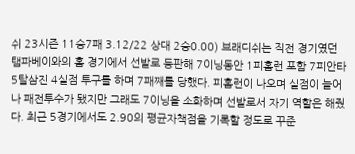쉬 23시즌 11승7패 3.12/22 상대 2승0.00) 브래디쉬는 직전 경기였던 탬파베이와의 홈 경기에서 선발로 등판해 7이닝동안 1피홈런 포함 7피안타 5탈삼진 4실점 투구를 하며 7패째를 당했다. 피홈런이 나오며 실점이 늘어나 패전투수가 됐지만 그래도 7이닝을 소화하며 선발로서 자기 역할은 해줬다. 최근 5경기에서도 2.90의 평균자책점을 기록할 정도로 꾸준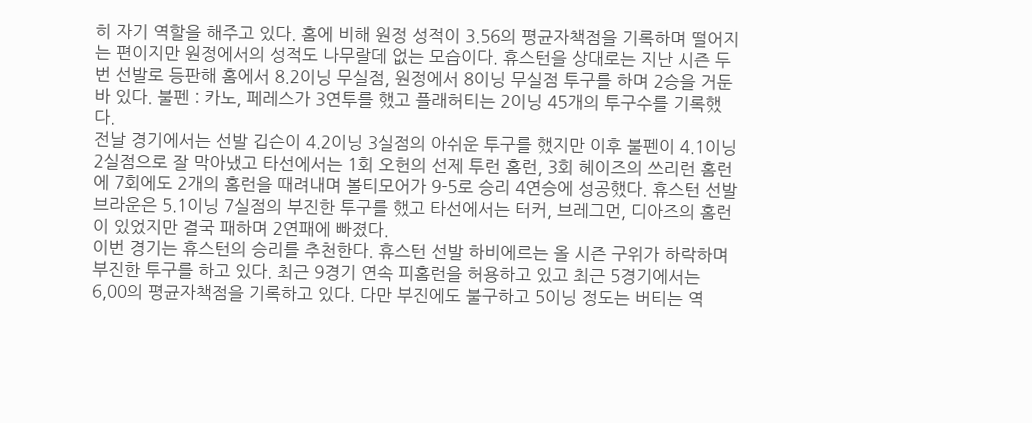히 자기 역할을 해주고 있다. 홈에 비해 원정 성적이 3.56의 평균자책점을 기록하며 떨어지는 편이지만 원정에서의 성적도 나무랄데 없는 모습이다. 휴스턴을 상대로는 지난 시즌 두번 선발로 등판해 홈에서 8.2이닝 무실점, 원정에서 8이닝 무실점 투구를 하며 2승을 거둔바 있다. 불펜 : 카노, 페레스가 3연투를 했고 플래허티는 2이닝 45개의 투구수를 기록했다.
전날 경기에서는 선발 깁슨이 4.2이닝 3실점의 아쉬운 투구를 했지만 이후 불펜이 4.1이닝 2실점으로 잘 막아냈고 타선에서는 1회 오헌의 선제 투런 홈런, 3회 헤이즈의 쓰리런 홈런에 7회에도 2개의 홈런을 때려내며 볼티모어가 9-5로 승리 4연승에 성공했다. 휴스턴 선발 브라운은 5.1이닝 7실점의 부진한 투구를 했고 타선에서는 터커, 브레그먼, 디아즈의 홈런이 있었지만 결국 패하며 2연패에 빠졌다.
이번 경기는 휴스턴의 승리를 추천한다. 휴스턴 선발 하비에르는 올 시즌 구위가 하락하며 부진한 투구를 하고 있다. 최근 9경기 연속 피홈런을 허용하고 있고 최근 5경기에서는 6,00의 평균자책점을 기록하고 있다. 다만 부진에도 불구하고 5이닝 정도는 버티는 역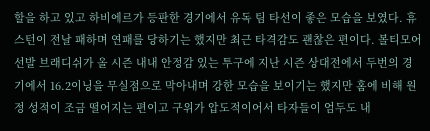할을 하고 있고 하비에르가 등판한 경기에서 유독 팀 타선이 좋은 모습을 보였다. 휴스턴이 전날 패하며 연패를 당하기는 했지만 최근 타격감도 괜찮은 편이다. 볼티모어 선발 브래디쉬가 올 시즌 내내 안정감 있는 투구에 지난 시즌 상대전에서 두번의 경기에서 16.2이닝을 무실점으로 막아내며 강한 모습을 보이기는 했지만 홈에 비해 원정 성적이 조금 떨어지는 편이고 구위가 압도적이어서 타자들이 엄두도 내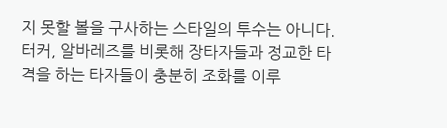지 못할 볼을 구사하는 스타일의 투수는 아니다. 터커, 알바레즈를 비롯해 장타자들과 정교한 타격을 하는 타자들이 충분히 조화를 이루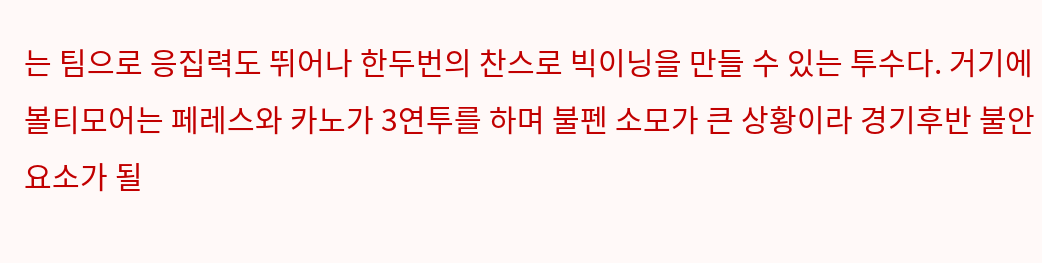는 팀으로 응집력도 뛰어나 한두번의 찬스로 빅이닝을 만들 수 있는 투수다. 거기에 볼티모어는 페레스와 카노가 3연투를 하며 불펜 소모가 큰 상황이라 경기후반 불안요소가 될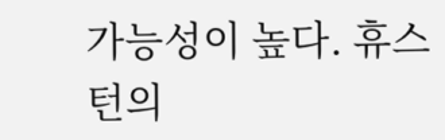가능성이 높다. 휴스턴의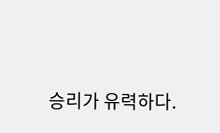승리가 유력하다.